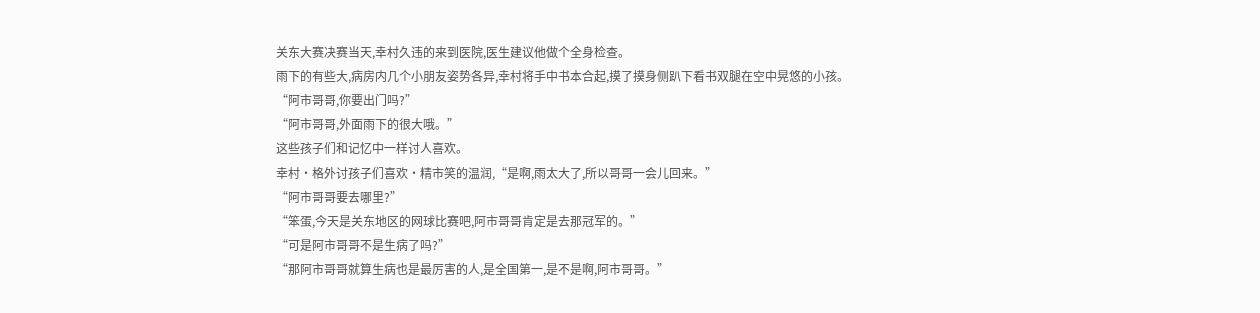关东大赛决赛当天,幸村久违的来到医院,医生建议他做个全身检查。
雨下的有些大,病房内几个小朋友姿势各异,幸村将手中书本合起,摸了摸身侧趴下看书双腿在空中晃悠的小孩。
“阿市哥哥,你要出门吗?”
“阿市哥哥,外面雨下的很大哦。”
这些孩子们和记忆中一样讨人喜欢。
幸村·格外讨孩子们喜欢·精市笑的温润,“是啊,雨太大了,所以哥哥一会儿回来。”
“阿市哥哥要去哪里?”
“笨蛋,今天是关东地区的网球比赛吧,阿市哥哥肯定是去那冠军的。”
“可是阿市哥哥不是生病了吗?”
“那阿市哥哥就算生病也是最厉害的人,是全国第一,是不是啊,阿市哥哥。”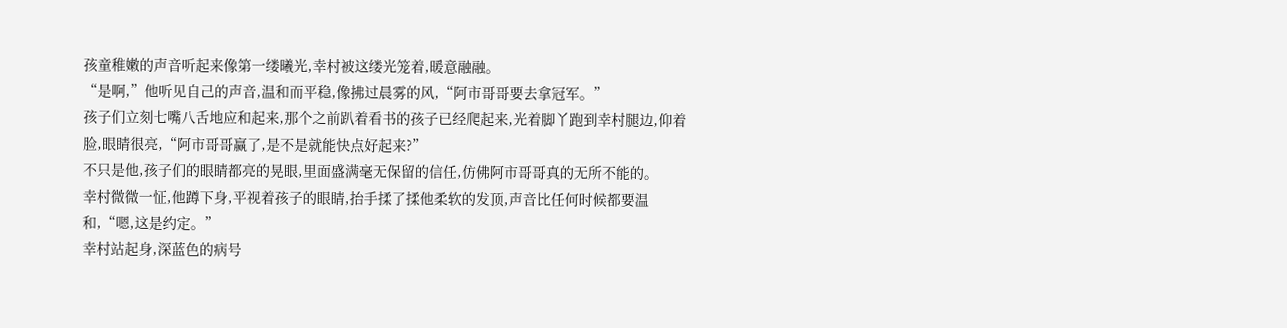孩童稚嫩的声音听起来像第一缕曦光,幸村被这缕光笼着,暖意融融。
“是啊,”他听见自己的声音,温和而平稳,像拂过晨雾的风,“阿市哥哥要去拿冠军。”
孩子们立刻七嘴八舌地应和起来,那个之前趴着看书的孩子已经爬起来,光着脚丫跑到幸村腿边,仰着脸,眼睛很亮,“阿市哥哥赢了,是不是就能快点好起来?”
不只是他,孩子们的眼睛都亮的晃眼,里面盛满毫无保留的信任,仿佛阿市哥哥真的无所不能的。
幸村微微一怔,他蹲下身,平视着孩子的眼睛,抬手揉了揉他柔软的发顶,声音比任何时候都要温和,“嗯,这是约定。”
幸村站起身,深蓝色的病号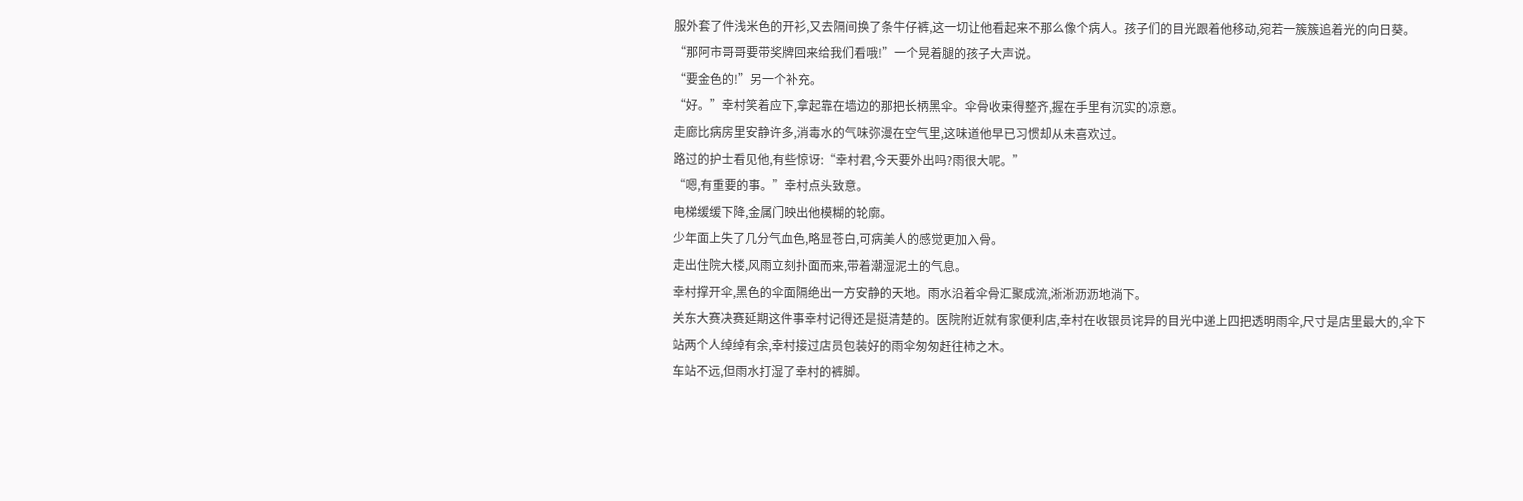服外套了件浅米色的开衫,又去隔间换了条牛仔裤,这一切让他看起来不那么像个病人。孩子们的目光跟着他移动,宛若一簇簇追着光的向日葵。
“那阿市哥哥要带奖牌回来给我们看哦!”一个晃着腿的孩子大声说。
“要金色的!”另一个补充。
“好。”幸村笑着应下,拿起靠在墙边的那把长柄黑伞。伞骨收束得整齐,握在手里有沉实的凉意。
走廊比病房里安静许多,消毒水的气味弥漫在空气里,这味道他早已习惯却从未喜欢过。
路过的护士看见他,有些惊讶:“幸村君,今天要外出吗?雨很大呢。”
“嗯,有重要的事。”幸村点头致意。
电梯缓缓下降,金属门映出他模糊的轮廓。
少年面上失了几分气血色,略显苍白,可病美人的感觉更加入骨。
走出住院大楼,风雨立刻扑面而来,带着潮湿泥土的气息。
幸村撑开伞,黑色的伞面隔绝出一方安静的天地。雨水沿着伞骨汇聚成流,淅淅沥沥地淌下。
关东大赛决赛延期这件事幸村记得还是挺清楚的。医院附近就有家便利店,幸村在收银员诧异的目光中递上四把透明雨伞,尺寸是店里最大的,伞下站两个人绰绰有余,幸村接过店员包装好的雨伞匆匆赶往柿之木。
车站不远,但雨水打湿了幸村的裤脚。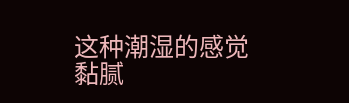这种潮湿的感觉黏腻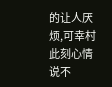的让人厌烦,可幸村此刻心情说不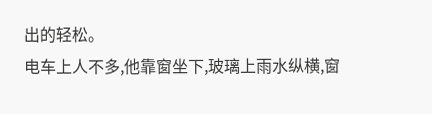出的轻松。
电车上人不多,他靠窗坐下,玻璃上雨水纵横,窗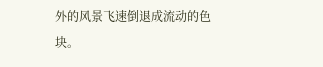外的风景飞速倒退成流动的色块。